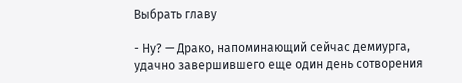Выбрать главу

- Ну? — Драко, напоминающий сейчас демиурга, удачно завершившего еще один день сотворения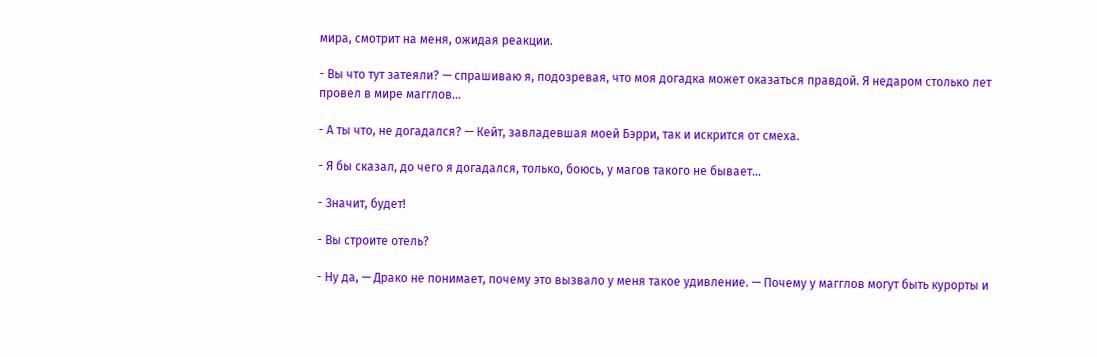мира, смотрит на меня, ожидая реакции.

- Вы что тут затеяли? — спрашиваю я, подозревая, что моя догадка может оказаться правдой. Я недаром столько лет провел в мире магглов…

- А ты что, не догадался? — Кейт, завладевшая моей Бэрри, так и искрится от смеха.

- Я бы сказал, до чего я догадался, только, боюсь, у магов такого не бывает…

- Значит, будет!

- Вы строите отель?

- Ну да, — Драко не понимает, почему это вызвало у меня такое удивление. — Почему у магглов могут быть курорты и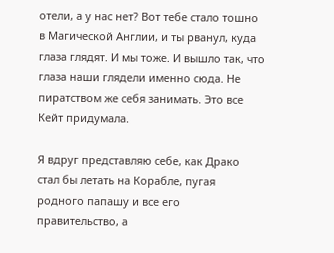отели, а у нас нет? Вот тебе стало тошно в Магической Англии, и ты рванул, куда глаза глядят. И мы тоже. И вышло так, что глаза наши глядели именно сюда. Не пиратством же себя занимать. Это все Кейт придумала.

Я вдруг представляю себе, как Драко стал бы летать на Корабле, пугая родного папашу и все его правительство, а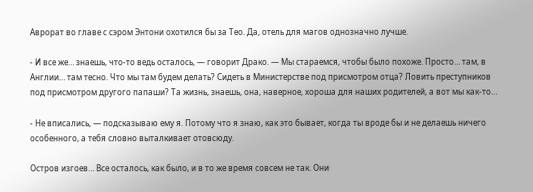Аврорат во главе с сэром Энтони охотился бы за Тео. Да, отель для магов однозначно лучше.

- И все же… знаешь, что-то ведь осталось, — говорит Драко. — Мы стараемся, чтобы было похоже. Просто… там, в Англии… там тесно. Что мы там будем делать? Сидеть в Министерстве под присмотром отца? Ловить преступников под присмотром другого папаши? Та жизнь, знаешь, она, наверное, хороша для наших родителей, а вот мы как-то…

- Не вписались, — подсказываю ему я. Потому что я знаю, как это бывает, когда ты вроде бы и не делаешь ничего особенного, а тебя словно выталкивает отовсюду.

Остров изгоев… Все осталось, как было, и в то же время совсем не так. Они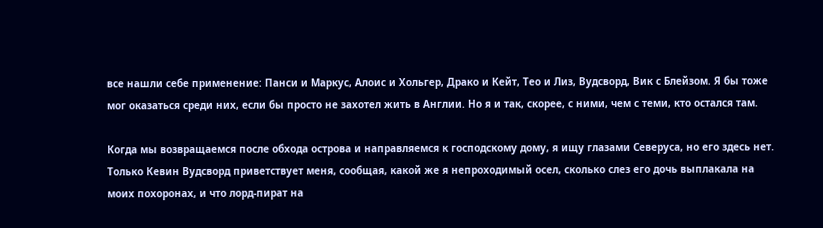все нашли себе применение: Панси и Маркус, Алоис и Хольгер, Драко и Кейт, Тео и Лиз, Вудсворд, Вик с Блейзом. Я бы тоже мог оказаться среди них, если бы просто не захотел жить в Англии. Но я и так, скорее, с ними, чем с теми, кто остался там.

Когда мы возвращаемся после обхода острова и направляемся к господскому дому, я ищу глазами Северуса, но его здесь нет. Только Кевин Вудсворд приветствует меня, сообщая, какой же я непроходимый осел, сколько слез его дочь выплакала на моих похоронах, и что лорд-пират на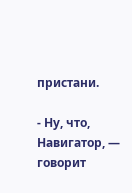пристани.

- Ну, что, Навигатор, — говорит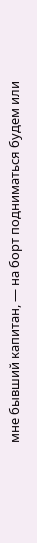мне бывший капитан, — на борт подниматься будем или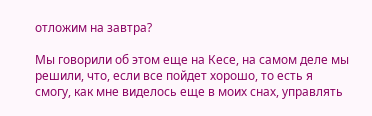отложим на завтра?

Мы говорили об этом еще на Кесе, на самом деле мы решили, что, если все пойдет хорошо, то есть я смогу, как мне виделось еще в моих снах, управлять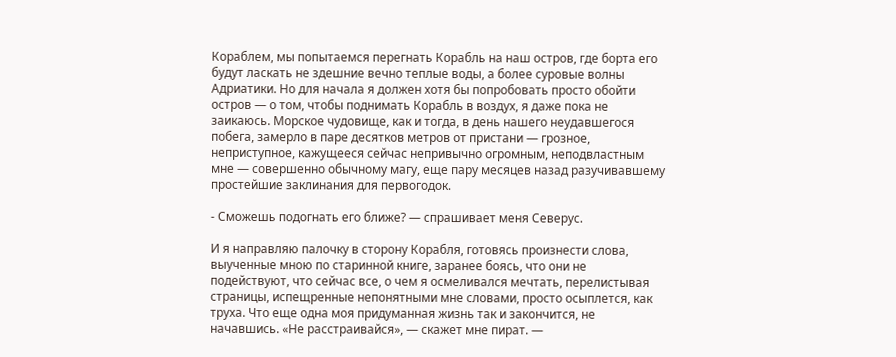Кораблем, мы попытаемся перегнать Корабль на наш остров, где борта его будут ласкать не здешние вечно теплые воды, а более суровые волны Адриатики. Но для начала я должен хотя бы попробовать просто обойти остров — о том, чтобы поднимать Корабль в воздух, я даже пока не заикаюсь. Морское чудовище, как и тогда, в день нашего неудавшегося побега, замерло в паре десятков метров от пристани — грозное, неприступное, кажущееся сейчас непривычно огромным, неподвластным мне — совершенно обычному магу, еще пару месяцев назад разучивавшему простейшие заклинания для первогодок.

- Сможешь подогнать его ближе? — спрашивает меня Северус.

И я направляю палочку в сторону Корабля, готовясь произнести слова, выученные мною по старинной книге, заранее боясь, что они не подействуют, что сейчас все, о чем я осмеливался мечтать, перелистывая страницы, испещренные непонятными мне словами, просто осыплется, как труха. Что еще одна моя придуманная жизнь так и закончится, не начавшись. «Не расстраивайся», — скажет мне пират. —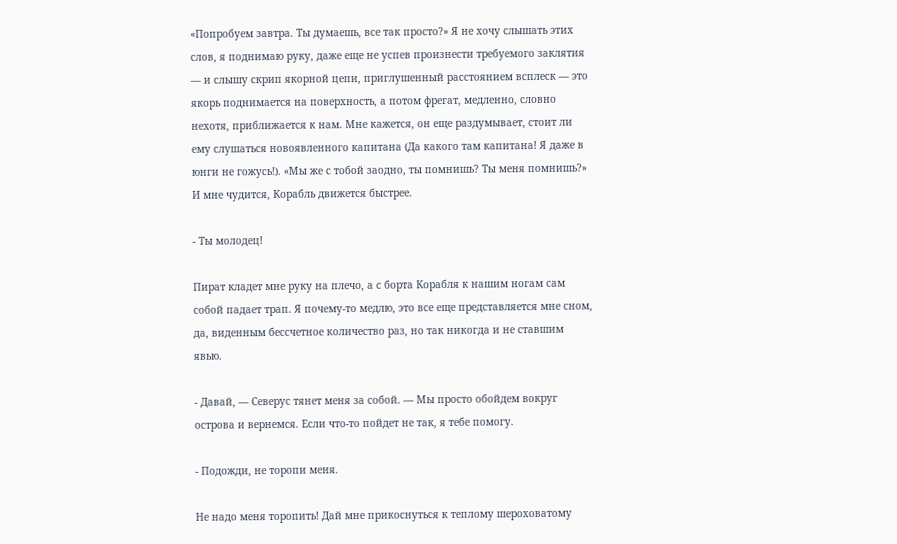«Попробуем завтра. Ты думаешь, все так просто?» Я не хочу слышать этих слов, я поднимаю руку, даже еще не успев произнести требуемого заклятия — и слышу скрип якорной цепи, приглушенный расстоянием всплеск — это якорь поднимается на поверхность, а потом фрегат, медленно, словно нехотя, приближается к нам. Мне кажется, он еще раздумывает, стоит ли ему слушаться новоявленного капитана (Да какого там капитана! Я даже в юнги не гожусь!). «Мы же с тобой заодно, ты помнишь? Ты меня помнишь?» И мне чудится, Корабль движется быстрее.

- Ты молодец!

Пират кладет мне руку на плечо, а с борта Корабля к нашим ногам сам собой падает трап. Я почему-то медлю, это все еще представляется мне сном, да, виденным бессчетное количество раз, но так никогда и не ставшим явью.

- Давай, — Северус тянет меня за собой. — Мы просто обойдем вокруг острова и вернемся. Если что-то пойдет не так, я тебе помогу.

- Подожди, не торопи меня.

Не надо меня торопить! Дай мне прикоснуться к теплому шероховатому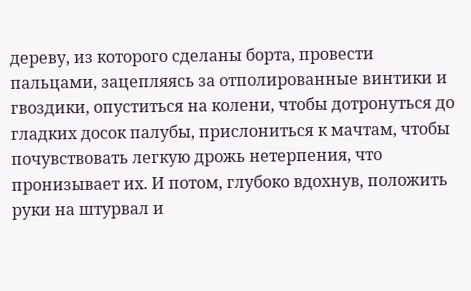дереву, из которого сделаны борта, провести пальцами, зацепляясь за отполированные винтики и гвоздики, опуститься на колени, чтобы дотронуться до гладких досок палубы, прислониться к мачтам, чтобы почувствовать легкую дрожь нетерпения, что пронизывает их. И потом, глубоко вдохнув, положить руки на штурвал и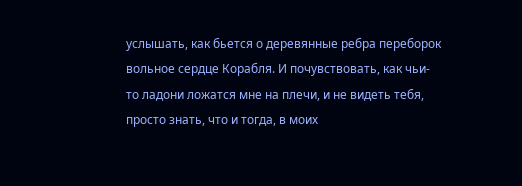услышать, как бьется о деревянные ребра переборок вольное сердце Корабля. И почувствовать, как чьи-то ладони ложатся мне на плечи, и не видеть тебя, просто знать, что и тогда, в моих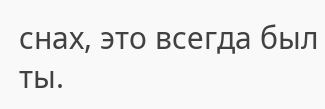снах, это всегда был ты.